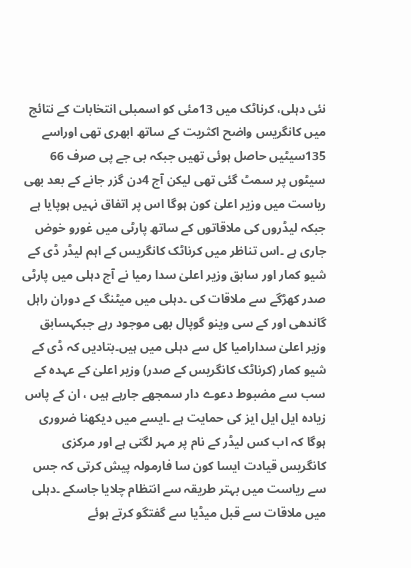نئی دہلی، کرناٹک میں 13مئی کو اسمبلی انتخابات کے نتائج میں کانگریس واضح اکثریت کے ساتھ ابھری تھی اوراسے 135سیٹیں حاصل ہوئی تھیں جبکہ بی جے پی صرف 66 سیٹوں پر سمٹ گئی تھی لیکن آج 4دن گزر جانے کے بعد بھی ریاست میں وزیر اعلیٰ کون ہوگا اس پر اتفاق نہیں ہوپایا ہے جبکہ لیڈروں کی ملاقاتوں کے ساتھ پارٹی میں غورو خوض جاری ہے ۔اس تناظر میں کرناٹک کانگریس کے اہم لیڈر ڈی کے شیو کمار اور سابق وزیر اعلیٰ سدا رمیا نے آج دہلی میں پارٹی صدر کھڑگے سے ملاقات کی ۔دہلی میں میٹنگ کے دوران راہل گاندھی اور کے سی وینو گوپال بھی موجود رہے جبکہسابق وزیر اعلیٰ سدارامیا کل سے دہلی میں ہیں۔بتادیں کہ ڈی کے شیو کمار (کرناٹک کانگریس کے صدر) وزیر اعلیٰ کے عہدہ کے سب سے مضبوط دعوے دار سمجھے جارہے ہیں ، ان کے پاس زیادہ ایل ایل ایز کی حمایت ہے ۔ایسے میں دیکھنا ضروری ہوگا کہ اب کس لیڈر کے نام پر مہر لگتی ہے اور مرکزی کانگریس قیادت ایسا کون سا فارمولہ پیش کرتی کہ جس سے ریاست میں بہتر طریقہ سے انتظام چلایا جاسکے ۔دہلی میں ملاقات سے قبل میڈیا سے گفتگو کرتے ہوئے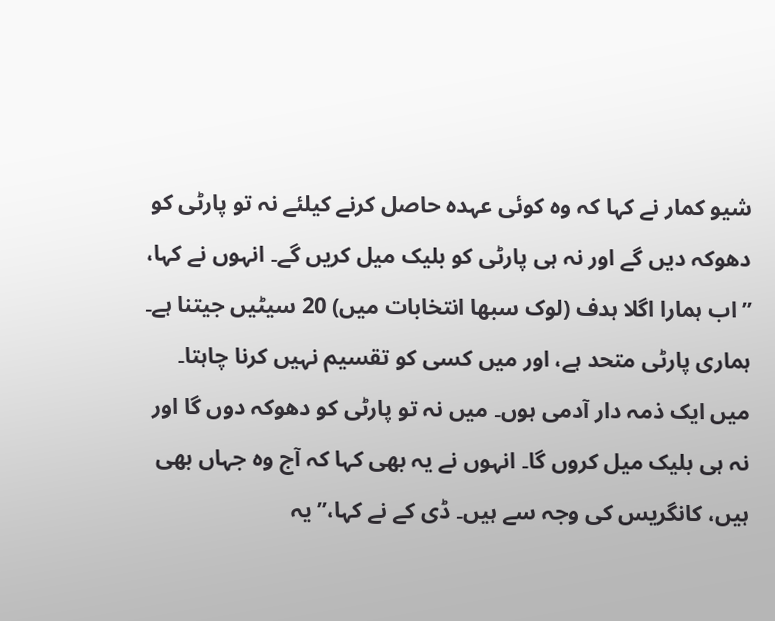شیو کمار نے کہا کہ وہ کوئی عہدہ حاصل کرنے کیلئے نہ تو پارٹی کو دھوکہ دیں گے اور نہ ہی پارٹی کو بلیک میل کریں گے۔ انہوں نے کہا، ’’اب ہمارا اگلا ہدف (لوک سبھا انتخابات میں) 20 سیٹیں جیتنا ہے۔ ہماری پارٹی متحد ہے، اور میں کسی کو تقسیم نہیں کرنا چاہتا۔ میں ایک ذمہ دار آدمی ہوں۔ میں نہ تو پارٹی کو دھوکہ دوں گا اور نہ ہی بلیک میل کروں گا۔ انہوں نے یہ بھی کہا کہ آج وہ جہاں بھی ہیں، کانگریس کی وجہ سے ہیں۔ ڈی کے نے کہا،’’یہ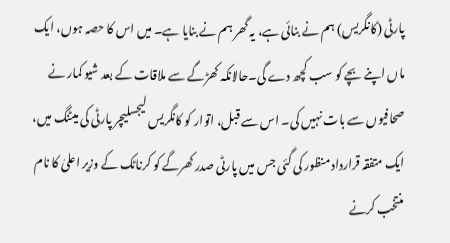پارٹی (کانگریس) ہم نے بنائی ہے، یہ گھر ہم نے بنایا ہے۔ میں اس کا حصہ ہوں، ایک ماں اپنے بچے کو سب کچھ دے گی۔حالانکہ کھڑگے سے ملاقات کے بعد شیو کمار نے صحافیوں سے بات نہیں کی۔ اس سے قبل، اتوار کو کانگریس لیجسلیچر پارٹی کی میٹنگ میں، ایک متفقہ قرارداد منظور کی گئی جس میں پارٹی صدر کھرگے کو کرناٹک کے وزیر اعلیٰ کا نام منتخب کرنے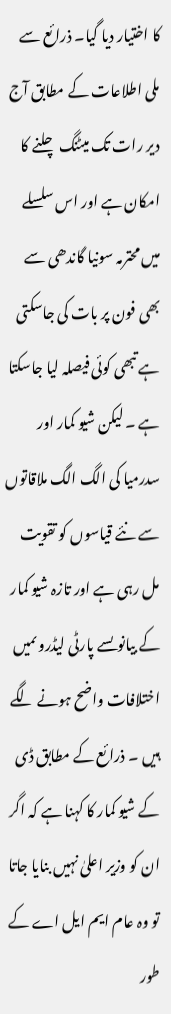کا اختیار دیا گیا۔ ذرائع سے ملی اطلاعات کے مطابق آج دیر رات تک میٹنگ چلنے کا امکان ہے اور اس سلسلے میں محترمہ سونیا گاندھی سے بھی فون پر بات کی جاسکتی ہے تبھی کوئی فیصلہ لیا جاسکتا ہے ۔ لیکن شیو کمار اور سدرمیا کی الگ الگ ملاقاتوں سے نئے قیاسوں کو تقویت مل رہی ہے اور تازہ شیو کمار کے بیانوںسے پارٹی لیڈروںمیں اختلافات واضح ہونے لگے ہیں ۔ ذرائع کے مطابق ڈی کے شیو کمار کا کہنا ہے کہ اگر ان کو وزیر اعلیٰ نہیں بنایا جاتا تو وہ عام ایم ایل اے کے طور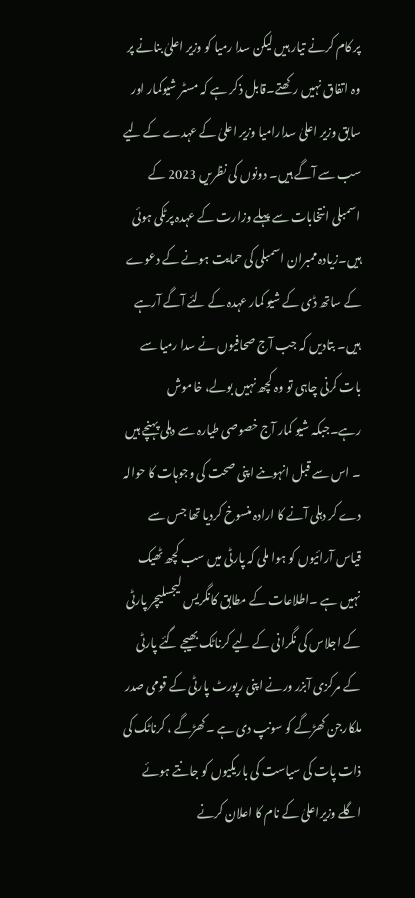پر کام کرنے تیار ہیں لیکن سدا رمیا کو وزیر اعلیٰ بنانے پر وہ اتفاق نہیں رکھتے۔قابل ذکر ہے کہ مسٹر شیوکمار اور سابق وزیر اعلیٰ سدارامیا وزیر اعلیٰ کے عہدے کے لیے سب سے آگے ہیں۔ دونوں کی نظریں 2023 کے اسمبلی انتخابات سے پہلے وزارت کے عہدہ پرٹکی ہوئی ہیں۔زیادہ ممبران اسمبلی کی حمایت ہونے کے دعوے کے ساتھ ڈی کے شیو کمار عہدہ کے لئے آگے آرہے ہیں۔ بتادیں کہ جب آج صحافیوں نے سدا رمیا سے بات کرنی چاہی تو وہ کچھ نہیں بولے، خاموش رہے۔جبکہ شیو کمار آج خصوصی طیارہ سے دہلی پہنچے ہیں ۔ اس سے قبل انہوںنے اپنی صحت کی وجوہات کا حوالہ دے کر دہلی آنے کا ارادہ منسوخ کردیا تھا جس سے قیاس آرائیوں کو ہوا ملی کہ پارٹی میں سب کچھ ٹھیک نہیں ہے ۔اطلاعات کے مطابق کانگریس لیجسلیچر پارٹی کے اجلاس کی نگرانی کے لیے کرناٹک بھیجے گئے پارٹی کے مرکزی آبزر ورنے اپنی رپورٹ پارٹی کے قومی صدر ملکارجن کھڑگے کو سونپ دی ہے ۔کھڑگے ، کرناٹک کی ذات پات کی سیاست کی باریکیوں کو جانتے ہوئے اگلے وزیراعلیٰ کے نام کا اعلان کرنے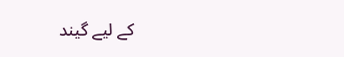کے لیے گیند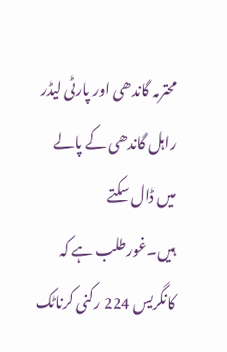محترمہ گاندھی اور پارٹی لیڈر راہل گاندھی کے پالے میں ڈال سکتے ہیں۔غورطلب ہے کہ کانگریس 224 رکنی کرناٹک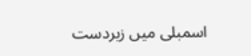اسمبلی میں زبردست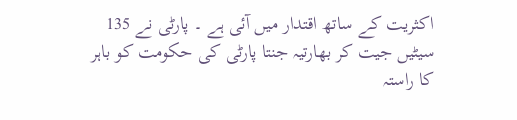اکثریت کے ساتھ اقتدار میں آئی ہے ۔ پارٹی نے 135 سیٹیں جیت کر بھارتیہ جنتا پارٹی کی حکومت کو باہر کا راستہ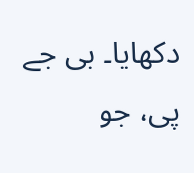دکھایا۔ بی جے پی، جو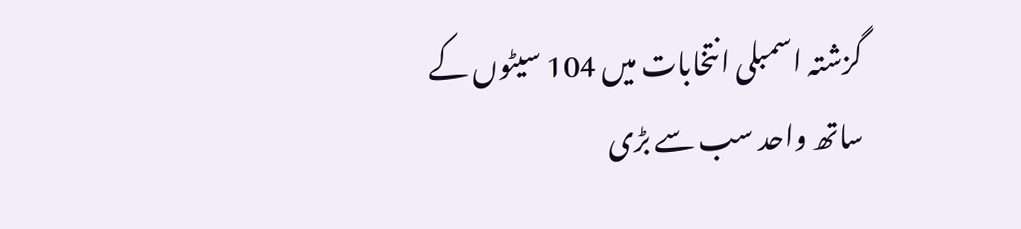گزشتہ اسمبلی انتخابات میں 104 سیٹوں کے ساتھ واحد سب سے بڑی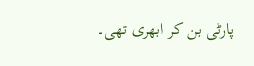پارٹی بن کر ابھری تھی۔